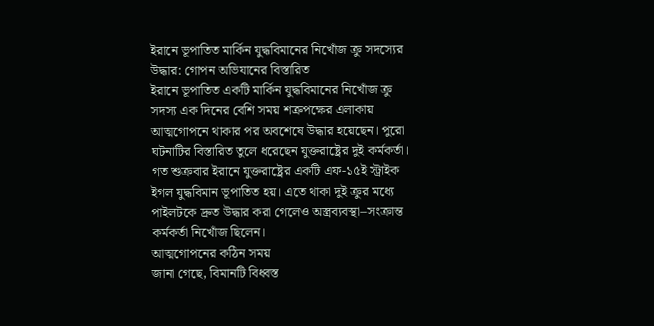ইরানে ভূপাতিত মার্কিন যুদ্ধবিমানের নিখোঁজ ক্রু সদস্যের উদ্ধার: গোপন অভিযানের বিস্তারিত
ইরানে ভূপাতিত একটি মার্কিন যুদ্ধবিমানের নিখোঁজ ক্রু সদস্য এক দিনের বেশি সময় শত্রুপক্ষের এলাকায় আত্মগোপনে থাকার পর অবশেষে উদ্ধার হয়েছেন। পুরো ঘটনাটির বিস্তারিত তুলে ধরেছেন যুক্তরাষ্ট্রের দুই কর্মকর্তা। গত শুক্রবার ইরানে যুক্তরাষ্ট্রের একটি এফ-১৫ই স্ট্রাইক ইগল যুদ্ধবিমান ভূপাতিত হয়। এতে থাকা দুই ক্রুর মধ্যে পাইলটকে দ্রুত উদ্ধার করা গেলেও অস্ত্রব্যবস্থা–সংক্রান্ত কর্মকর্তা নিখোঁজ ছিলেন।
আত্মগোপনের কঠিন সময়
জানা গেছে, বিমানটি বিধ্বস্ত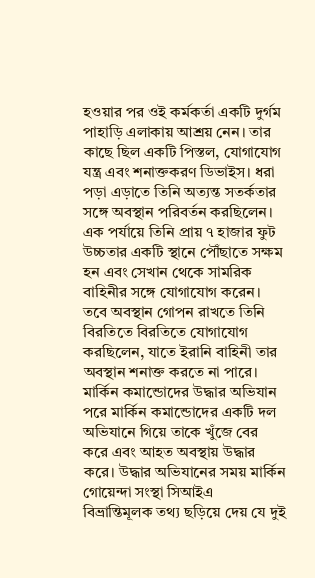হওয়ার পর ওই কর্মকর্তা একটি দুর্গম পাহাড়ি এলাকায় আশ্রয় নেন। তার কাছে ছিল একটি পিস্তল, যোগাযোগ যন্ত্র এবং শনাক্তকরণ ডিভাইস। ধরা পড়া এড়াতে তিনি অত্যন্ত সতর্কতার সঙ্গে অবস্থান পরিবর্তন করছিলেন। এক পর্যায়ে তিনি প্রায় ৭ হাজার ফুট উচ্চতার একটি স্থানে পৌঁছাতে সক্ষম হন এবং সেখান থেকে সামরিক বাহিনীর সঙ্গে যোগাযোগ করেন। তবে অবস্থান গোপন রাখতে তিনি বিরতিতে বিরতিতে যোগাযোগ করছিলেন, যাতে ইরানি বাহিনী তার অবস্থান শনাক্ত করতে না পারে।
মার্কিন কমান্ডোদের উদ্ধার অভিযান
পরে মার্কিন কমান্ডোদের একটি দল অভিযানে গিয়ে তাকে খুঁজে বের করে এবং আহত অবস্থায় উদ্ধার করে। উদ্ধার অভিযানের সময় মার্কিন গোয়েন্দা সংস্থা সিআইএ বিভ্রান্তিমূলক তথ্য ছড়িয়ে দেয় যে দুই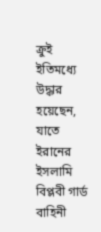ক্রুই ইতিমধ্যে উদ্ধার হয়েছেন, যাতে ইরানের ইসলামি বিপ্লবী গার্ড বাহিনী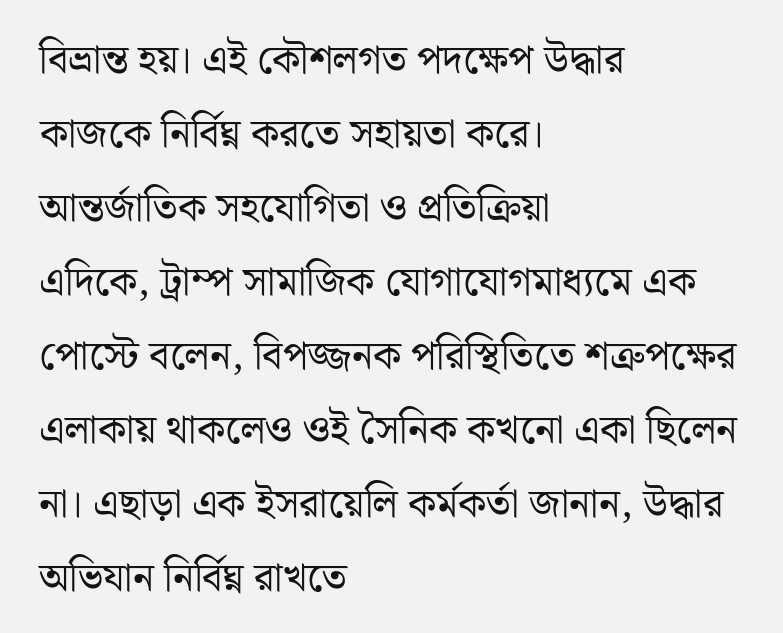বিভ্রান্ত হয়। এই কৌশলগত পদক্ষেপ উদ্ধার কাজকে নির্বিঘ্ন করতে সহায়তা করে।
আন্তর্জাতিক সহযোগিতা ও প্রতিক্রিয়া
এদিকে, ট্রাম্প সামাজিক যোগাযোগমাধ্যমে এক পোস্টে বলেন, বিপজ্জনক পরিস্থিতিতে শত্রুপক্ষের এলাকায় থাকলেও ওই সৈনিক কখনো একা ছিলেন না। এছাড়া এক ইসরায়েলি কর্মকর্তা জানান, উদ্ধার অভিযান নির্বিঘ্ন রাখতে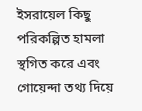ইসরায়েল কিছু পরিকল্পিত হামলা স্থগিত করে এবং গোয়েন্দা তথ্য দিয়ে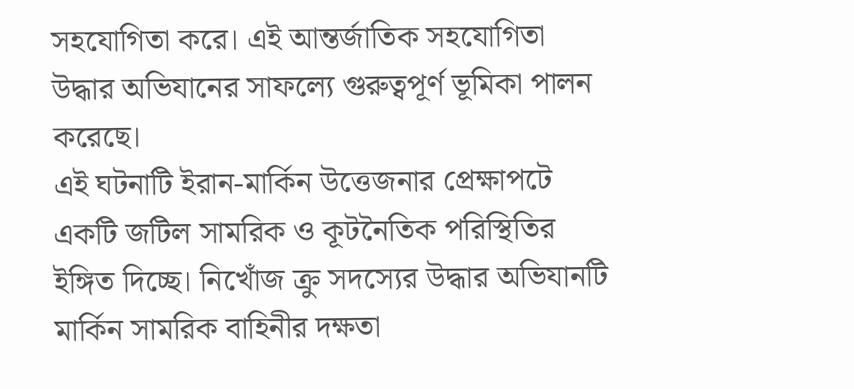সহযোগিতা করে। এই আন্তর্জাতিক সহযোগিতা উদ্ধার অভিযানের সাফল্যে গুরুত্বপূর্ণ ভূমিকা পালন করেছে।
এই ঘটনাটি ইরান-মার্কিন উত্তেজনার প্রেক্ষাপটে একটি জটিল সামরিক ও কূটনৈতিক পরিস্থিতির ইঙ্গিত দিচ্ছে। নিখোঁজ ক্রু সদস্যের উদ্ধার অভিযানটি মার্কিন সামরিক বাহিনীর দক্ষতা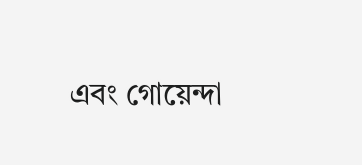এবং গোয়েন্দা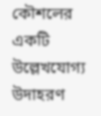কৌশলের একটি উল্লেখযোগ্য উদাহরণ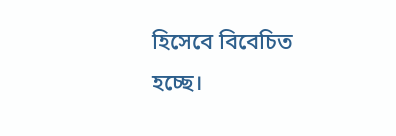হিসেবে বিবেচিত হচ্ছে।